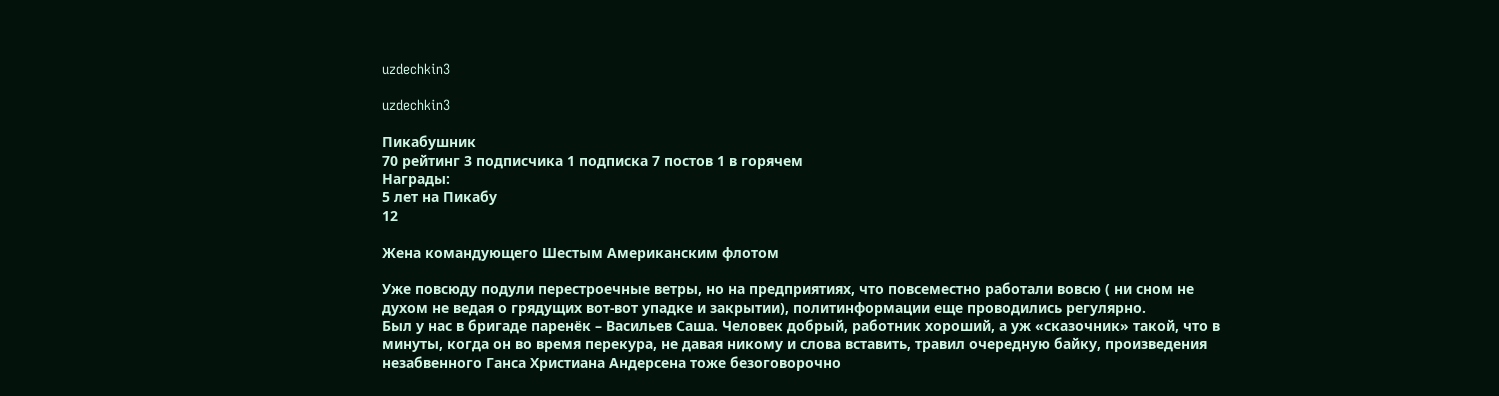uzdechkin3

uzdechkin3

Пикабушник
70 рейтинг 3 подписчика 1 подписка 7 постов 1 в горячем
Награды:
5 лет на Пикабу
12

Жена командующего Шестым Американским флотом

Уже повсюду подули перестроечные ветры, но на предприятиях, что повсеместно работали вовсю ( ни сном не духом не ведая о грядущих вот-вот упадке и закрытии), политинформации еще проводились регулярно.
Был у нас в бригаде паренёк – Васильев Саша. Человек добрый, работник хороший, а уж «сказочник» такой, что в минуты, когда он во время перекура, не давая никому и слова вставить, травил очередную байку, произведения незабвенного Ганса Христиана Андерсена тоже безоговорочно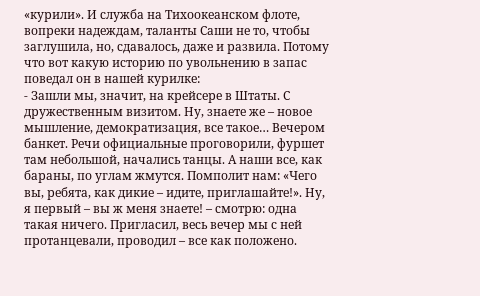«курили». И служба на Тихоокеанском флоте, вопреки надеждам, таланты Саши не то, чтобы заглушила, но, сдавалось, даже и развила. Потому что вот какую историю по увольнению в запас поведал он в нашей курилке:
- Зашли мы, значит, на крейсере в Штаты. С дружественным визитом. Ну, знаете же – новое мышление, демократизация, все такое… Вечером банкет. Речи официальные проговорили, фуршет там небольшой, начались танцы. А наши все, как бараны, по углам жмутся. Помполит нам: «Чего вы, ребята, как дикие – идите, приглашайте!». Ну, я первый – вы ж меня знаете! – смотрю: одна такая ничего. Пригласил, весь вечер мы с ней протанцевали, проводил – все как положено.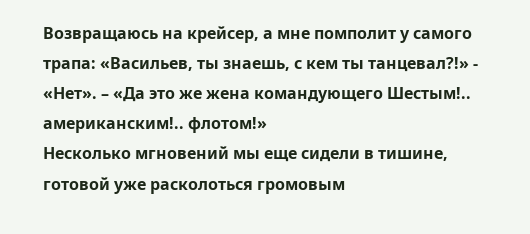Возвращаюсь на крейсер, а мне помполит у самого трапа: «Васильев, ты знаешь, с кем ты танцевал?!» - «Нет». – «Да это же жена командующего Шестым!.. американским!.. флотом!»
Несколько мгновений мы еще сидели в тишине, готовой уже расколоться громовым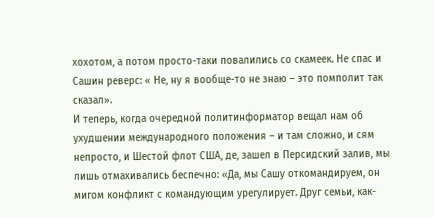хохотом, а потом просто-таки повалились со скамеек. Не спас и Сашин реверс: « Не, ну я вообще-то не знаю – это помполит так сказал».
И теперь, когда очередной политинформатор вещал нам об ухудшении международного положения – и там сложно, и сям непросто, и Шестой флот США, де, зашел в Персидский залив, мы лишь отмахивались беспечно: «Да, мы Сашу откомандируем, он мигом конфликт с командующим урегулирует. Друг семьи, как-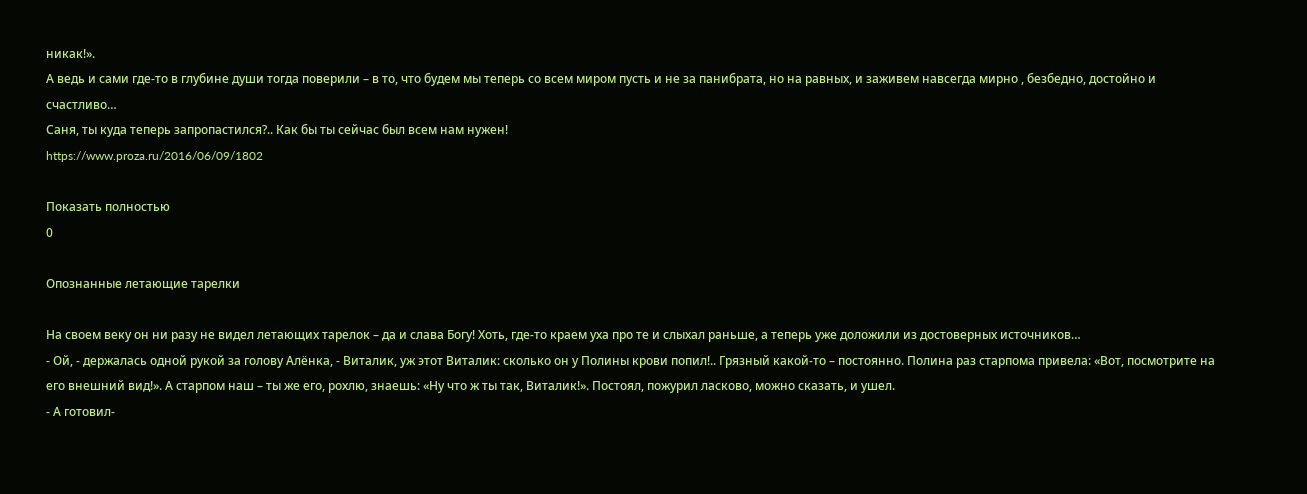никак!».
А ведь и сами где-то в глубине души тогда поверили – в то, что будем мы теперь со всем миром пусть и не за панибрата, но на равных, и заживем навсегда мирно , безбедно, достойно и счастливо…
Саня, ты куда теперь запропастился?.. Как бы ты сейчас был всем нам нужен!
https://www.proza.ru/2016/06/09/1802

Показать полностью
0

Опознанные летающие тарелки

На своем веку он ни разу не видел летающих тарелок – да и слава Богу! Хоть, где-то краем уха про те и слыхал раньше, а теперь уже доложили из достоверных источников…
- Ой, - держалась одной рукой за голову Алёнка, - Виталик, уж этот Виталик: сколько он у Полины крови попил!.. Грязный какой-то – постоянно. Полина раз старпома привела: «Вот, посмотрите на его внешний вид!». А старпом наш – ты же его, рохлю, знаешь: «Ну что ж ты так, Виталик!». Постоял, пожурил ласково, можно сказать, и ушел.
- А готовил-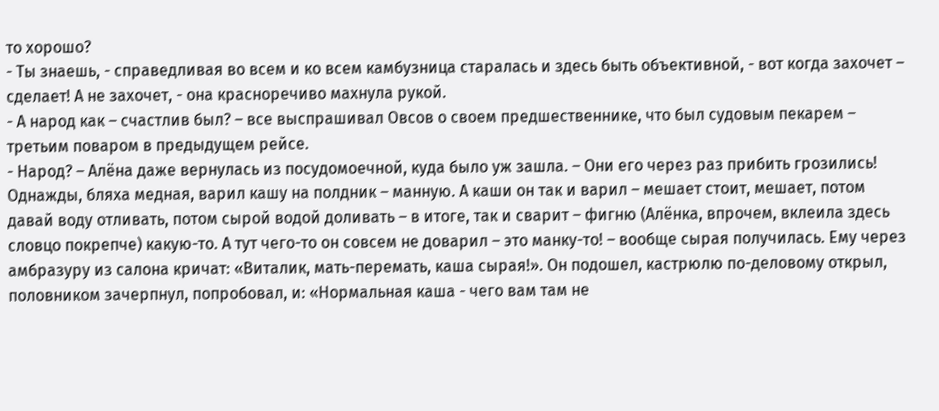то хорошо?
- Ты знаешь, - справедливая во всем и ко всем камбузница старалась и здесь быть объективной, - вот когда захочет – сделает! А не захочет, - она красноречиво махнула рукой.
- А народ как – счастлив был? – все выспрашивал Овсов о своем предшественнике, что был судовым пекарем – третьим поваром в предыдущем рейсе.
- Народ? – Алёна даже вернулась из посудомоечной, куда было уж зашла. – Они его через раз прибить грозились! Однажды, бляха медная, варил кашу на полдник – манную. А каши он так и варил – мешает стоит, мешает, потом давай воду отливать, потом сырой водой доливать – в итоге, так и сварит – фигню (Алёнка, впрочем, вклеила здесь словцо покрепче) какую-то. А тут чего-то он совсем не доварил – это манку-то! – вообще сырая получилась. Ему через амбразуру из салона кричат: «Виталик, мать-перемать, каша сырая!». Он подошел, кастрюлю по-деловому открыл, половником зачерпнул, попробовал, и: «Нормальная каша - чего вам там не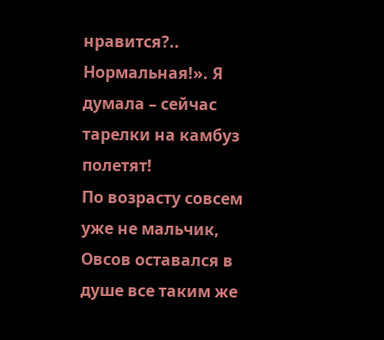нравится?.. Нормальная!». Я думала – сейчас тарелки на камбуз полетят!
По возрасту совсем уже не мальчик, Овсов оставался в душе все таким же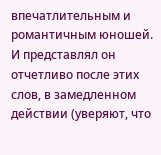впечатлительным и романтичным юношей. И представлял он отчетливо после этих слов, в замедленном действии (уверяют, что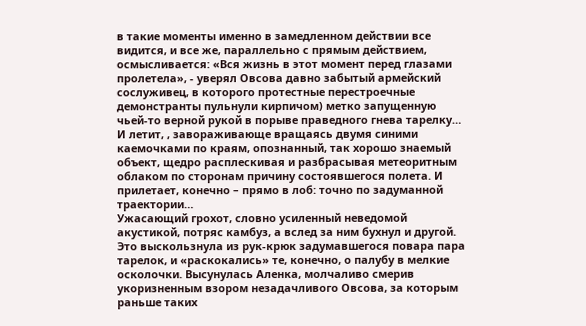в такие моменты именно в замедленном действии все видится, и все же, параллельно с прямым действием, осмысливается: «Вся жизнь в этот момент перед глазами пролетела», - уверял Овсова давно забытый армейский сослуживец, в которого протестные перестроечные демонстранты пульнули кирпичом) метко запущенную чьей-то верной рукой в порыве праведного гнева тарелку… И летит, , завораживающе вращаясь двумя синими каемочками по краям, опознанный, так хорошо знаемый объект, щедро расплескивая и разбрасывая метеоритным облаком по сторонам причину состоявшегося полета. И прилетает, конечно – прямо в лоб: точно по задуманной траектории…
Ужасающий грохот, словно усиленный неведомой акустикой, потряс камбуз, а вслед за ним бухнул и другой. Это выскользнула из рук-крюк задумавшегося повара пара тарелок, и «раскокались» те, конечно, о палубу в мелкие осколочки. Высунулась Аленка, молчаливо смерив укоризненным взором незадачливого Овсова, за которым раньше таких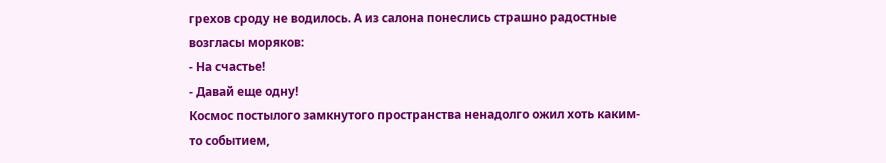грехов сроду не водилось. А из салона понеслись страшно радостные возгласы моряков:
- На счастье!
- Давай еще одну!
Космос постылого замкнутого пространства ненадолго ожил хоть каким-то событием,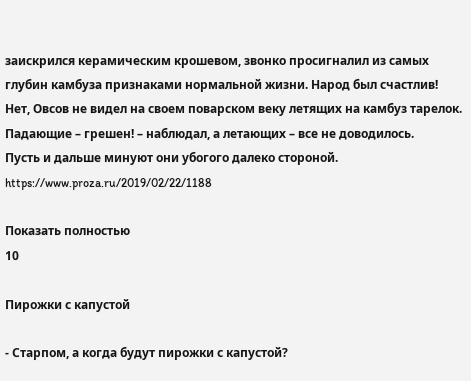заискрился керамическим крошевом, звонко просигналил из самых глубин камбуза признаками нормальной жизни. Народ был счастлив!
Нет, Овсов не видел на своем поварском веку летящих на камбуз тарелок. Падающие – грешен! – наблюдал, а летающих – все не доводилось.
Пусть и дальше минуют они убогого далеко стороной.
https://www.proza.ru/2019/02/22/1188

Показать полностью
10

Пирожки с капустой

- Старпом, а когда будут пирожки с капустой?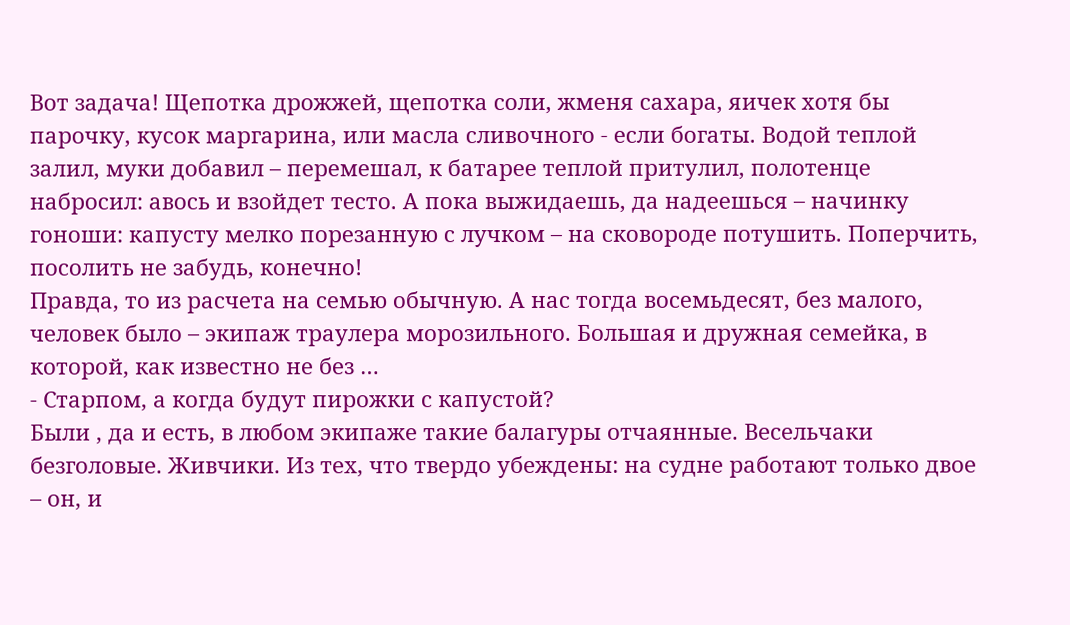Вот задача! Щепотка дрожжей, щепотка соли, жменя сахара, яичек хотя бы парочку, кусок маргарина, или масла сливочного - если богаты. Водой теплой залил, муки добавил – перемешал, к батарее теплой притулил, полотенце набросил: авось и взойдет тесто. А пока выжидаешь, да надеешься – начинку гоноши: капусту мелко порезанную с лучком – на сковороде потушить. Поперчить, посолить не забудь, конечно!
Правда, то из расчета на семью обычную. А нас тогда восемьдесят, без малого, человек было – экипаж траулера морозильного. Большая и дружная семейка, в которой, как известно не без …
- Старпом, а когда будут пирожки с капустой?
Были , да и есть, в любом экипаже такие балагуры отчаянные. Весельчаки безголовые. Живчики. Из тех, что твердо убеждены: на судне работают только двое – он, и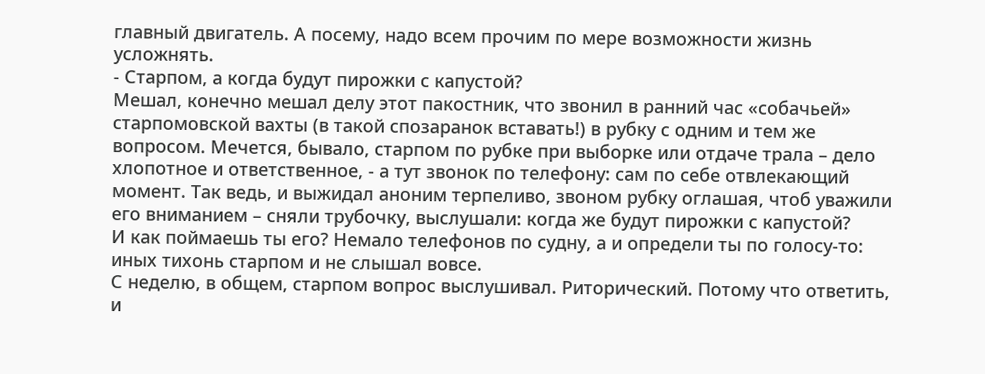главный двигатель. А посему, надо всем прочим по мере возможности жизнь усложнять.
- Старпом, а когда будут пирожки с капустой?
Мешал, конечно мешал делу этот пакостник, что звонил в ранний час «собачьей» старпомовской вахты (в такой спозаранок вставать!) в рубку с одним и тем же вопросом. Мечется, бывало, старпом по рубке при выборке или отдаче трала – дело хлопотное и ответственное, - а тут звонок по телефону: сам по себе отвлекающий момент. Так ведь, и выжидал аноним терпеливо, звоном рубку оглашая, чтоб уважили его вниманием – сняли трубочку, выслушали: когда же будут пирожки с капустой?
И как поймаешь ты его? Немало телефонов по судну, а и определи ты по голосу-то: иных тихонь старпом и не слышал вовсе.
С неделю, в общем, старпом вопрос выслушивал. Риторический. Потому что ответить, и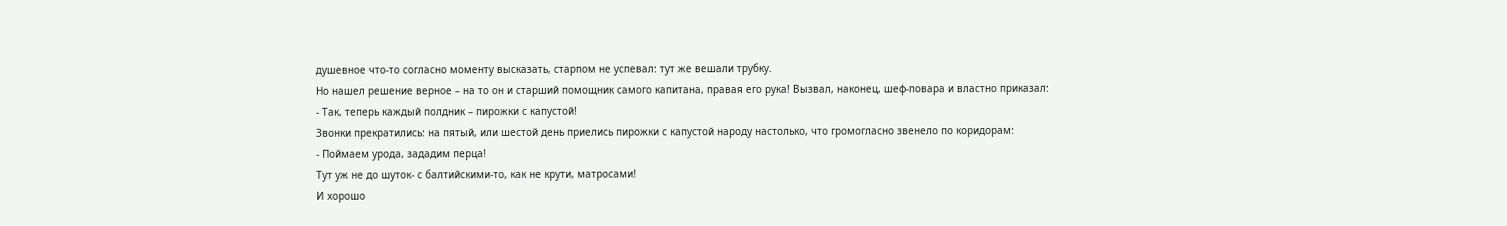душевное что-то согласно моменту высказать, старпом не успевал: тут же вешали трубку.
Но нашел решение верное – на то он и старший помощник самого капитана, правая его рука! Вызвал, наконец, шеф-повара и властно приказал:
- Так, теперь каждый полдник – пирожки с капустой!
Звонки прекратились: на пятый, или шестой день приелись пирожки с капустой народу настолько, что громогласно звенело по коридорам:
- Поймаем урода, зададим перца!
Тут уж не до шуток- с балтийскими-то, как не крути, матросами!
И хорошо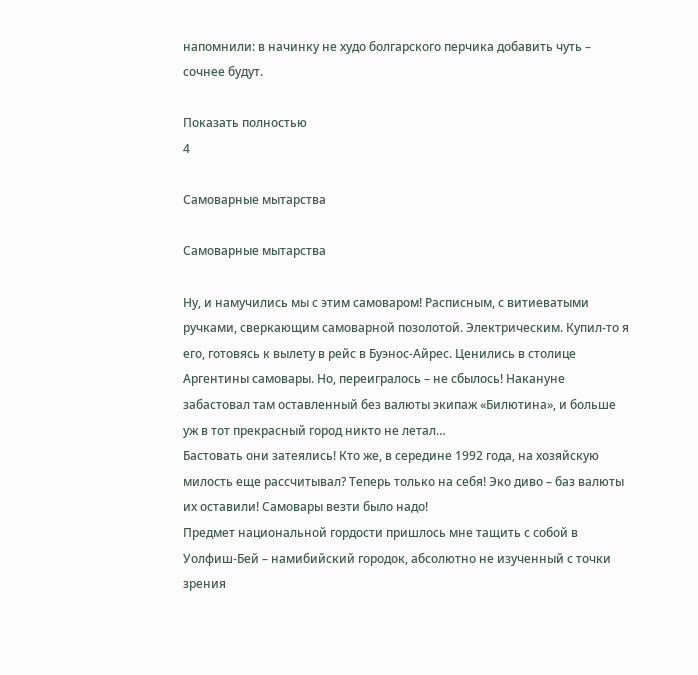напомнили: в начинку не худо болгарского перчика добавить чуть – сочнее будут.

Показать полностью
4

Самоварные мытарства

Самоварные мытарства

Ну, и намучились мы с этим самоваром! Расписным, с витиеватыми ручками, сверкающим самоварной позолотой. Электрическим. Купил-то я его, готовясь к вылету в рейс в Буэнос-Айрес. Ценились в столице Аргентины самовары. Но, переигралось – не сбылось! Накануне забастовал там оставленный без валюты экипаж «Билютина», и больше уж в тот прекрасный город никто не летал…
Бастовать они затеялись! Кто же, в середине 1992 года, на хозяйскую милость еще рассчитывал? Теперь только на себя! Эко диво – баз валюты их оставили! Самовары везти было надо!
Предмет национальной гордости пришлось мне тащить с собой в Уолфиш-Бей – намибийский городок, абсолютно не изученный с точки зрения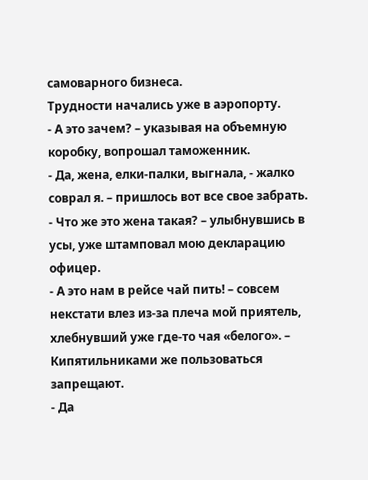самоварного бизнеса.
Трудности начались уже в аэропорту.
- А это зачем? – указывая на объемную коробку, вопрошал таможенник.
- Да, жена, елки-палки, выгнала, - жалко соврал я. – пришлось вот все свое забрать.
- Что же это жена такая? – улыбнувшись в усы, уже штамповал мою декларацию офицер.
- А это нам в рейсе чай пить! – совсем некстати влез из-за плеча мой приятель, хлебнувший уже где-то чая «белого». – Кипятильниками же пользоваться запрещают.
- Да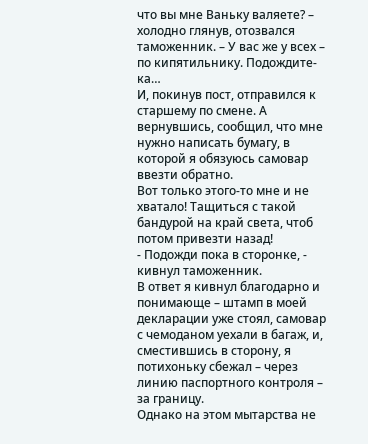что вы мне Ваньку валяете? – холодно глянув, отозвался таможенник. – У вас же у всех – по кипятильнику. Подождите-ка…
И, покинув пост, отправился к старшему по смене. А вернувшись, сообщил, что мне нужно написать бумагу, в которой я обязуюсь самовар ввезти обратно.
Вот только этого-то мне и не хватало! Тащиться с такой бандурой на край света, чтоб потом привезти назад!
- Подожди пока в сторонке, - кивнул таможенник.
В ответ я кивнул благодарно и понимающе – штамп в моей декларации уже стоял, самовар с чемоданом уехали в багаж, и, сместившись в сторону, я потихоньку сбежал – через линию паспортного контроля – за границу.
Однако на этом мытарства не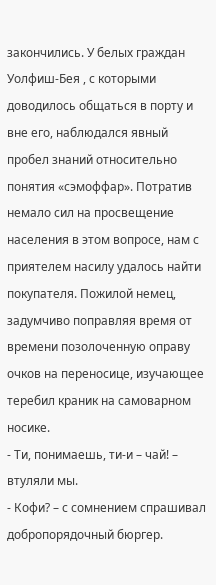закончились. У белых граждан Уолфиш-Бея , с которыми доводилось общаться в порту и вне его, наблюдался явный пробел знаний относительно понятия «сэмоффар». Потратив немало сил на просвещение населения в этом вопросе, нам с приятелем насилу удалось найти покупателя. Пожилой немец, задумчиво поправляя время от времени позолоченную оправу очков на переносице, изучающее теребил краник на самоварном носике.
- Ти, понимаешь, ти-и – чай! – втуляли мы.
- Кофи? – с сомнением спрашивал добропорядочный бюргер.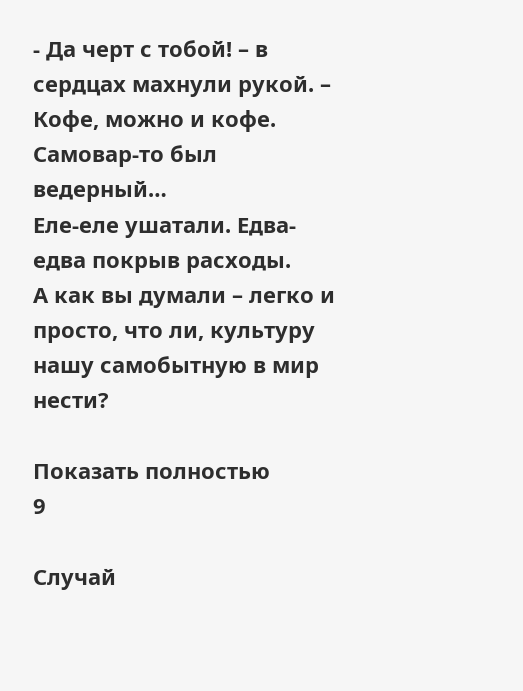- Да черт с тобой! – в сердцах махнули рукой. – Кофе, можно и кофе.
Самовар-то был ведерный…
Еле-еле ушатали. Едва-едва покрыв расходы.
А как вы думали – легко и просто, что ли, культуру нашу самобытную в мир нести?

Показать полностью
9

Случай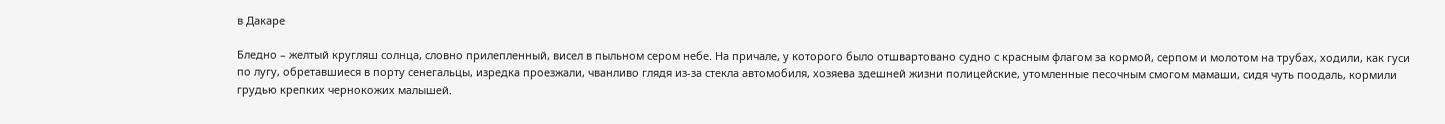в Дакаре

Бледно – желтый кругляш солнца, словно прилепленный, висел в пыльном сером небе. На причале, у которого было отшвартовано судно с красным флагом за кормой, серпом и молотом на трубах, ходили, как гуси по лугу, обретавшиеся в порту сенегальцы, изредка проезжали, чванливо глядя из-за стекла автомобиля, хозяева здешней жизни полицейские, утомленные песочным смогом мамаши, сидя чуть поодаль, кормили грудью крепких чернокожих малышей.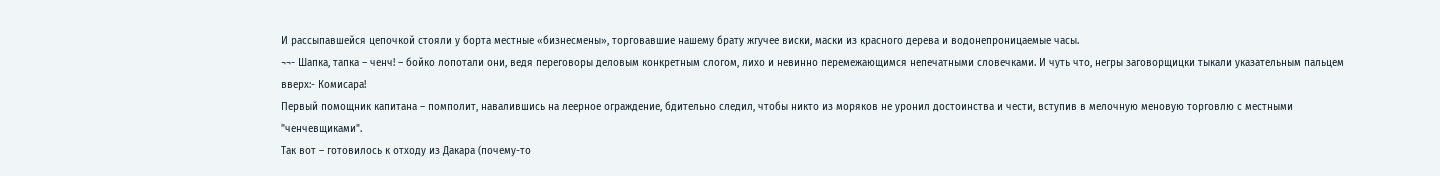И рассыпавшейся цепочкой стояли у борта местные «бизнесмены», торговавшие нашему брату жгучее виски, маски из красного дерева и водонепроницаемые часы.
¬¬- Шапка, тапка – ченч! – бойко лопотали они, ведя переговоры деловым конкретным слогом, лихо и невинно перемежающимся непечатными словечками. И чуть что, негры заговорщицки тыкали указательным пальцем вверх:- Комисара!
Первый помощник капитана – помполит, навалившись на леерное ограждение, бдительно следил, чтобы никто из моряков не уронил достоинства и чести, вступив в мелочную меновую торговлю с местными "ченчевщиками".
Так вот – готовилось к отходу из Дакара (почему-то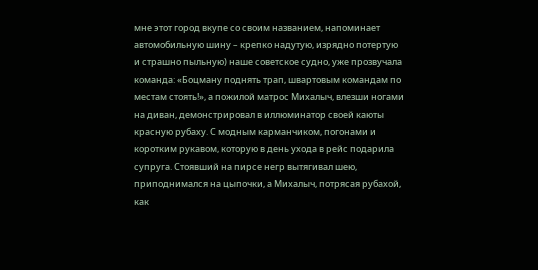мне этот город вкупе со своим названием, напоминает автомобильную шину – крепко надутую, изрядно потертую и страшно пыльную) наше советское судно, уже прозвучала команда: «Боцману поднять трап, швартовым командам по местам стоять!», а пожилой матрос Михалыч, влезши ногами на диван, демонстрировал в иллюминатор своей каюты красную рубаху. С модным карманчиком, погонами и коротким рукавом, которую в день ухода в рейс подарила супруга. Стоявший на пирсе негр вытягивал шею, приподнимался на цыпочки, а Михалыч, потрясая рубахой, как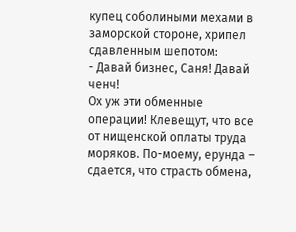купец соболиными мехами в заморской стороне, хрипел сдавленным шепотом:
- Давай бизнес, Саня! Давай ченч!
Ох уж эти обменные операции! Клевещут, что все от нищенской оплаты труда моряков. По-моему, ерунда – сдается, что страсть обмена,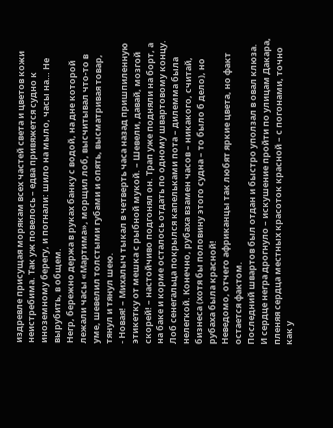издревле присущая морякам всех частей света и цветов кожи неистребима. Так уж повелось – едва привяжется судно к иноземному берегу, и погнали: шило на мыло, часы на… Не вырубить, в общем.
Негр, бережно держа в руках банку с водой, на дне которой лежали часы «Мартима», морщил лоб, высчитывал что-то в уме, шевелил толстыми губами и опять, высматривая товар, тянул и тянул шею.
- Новая! – Михалыч тыкал в четверть часа назад пришпиленную этикетку от мешка с рыбной мукой. – Шевели, давай, мозгой скорей! – настойчиво подгонял он. Трап уже подняли на борт, а на баке и корме осталось отдать по одному швартовому концу.
Лоб сенегальца покрылся капельками пота – дилемма была нелегкой. Конечно, рубаха взамен часов – никакого, считай, бизнеса (хотя бы половину этого судна – то было б дело), но рубаха была красной!
Неведомо, отчего африканцы так любят яркие цвета, но факт остается фактом.
Последний швартов был отдан и быстро уползал в овал клюза.
И сердце негра дрогнуло – искушение пройти по улицам Дакара, пленяя сердца местных красоток красной – с погонами, точно как у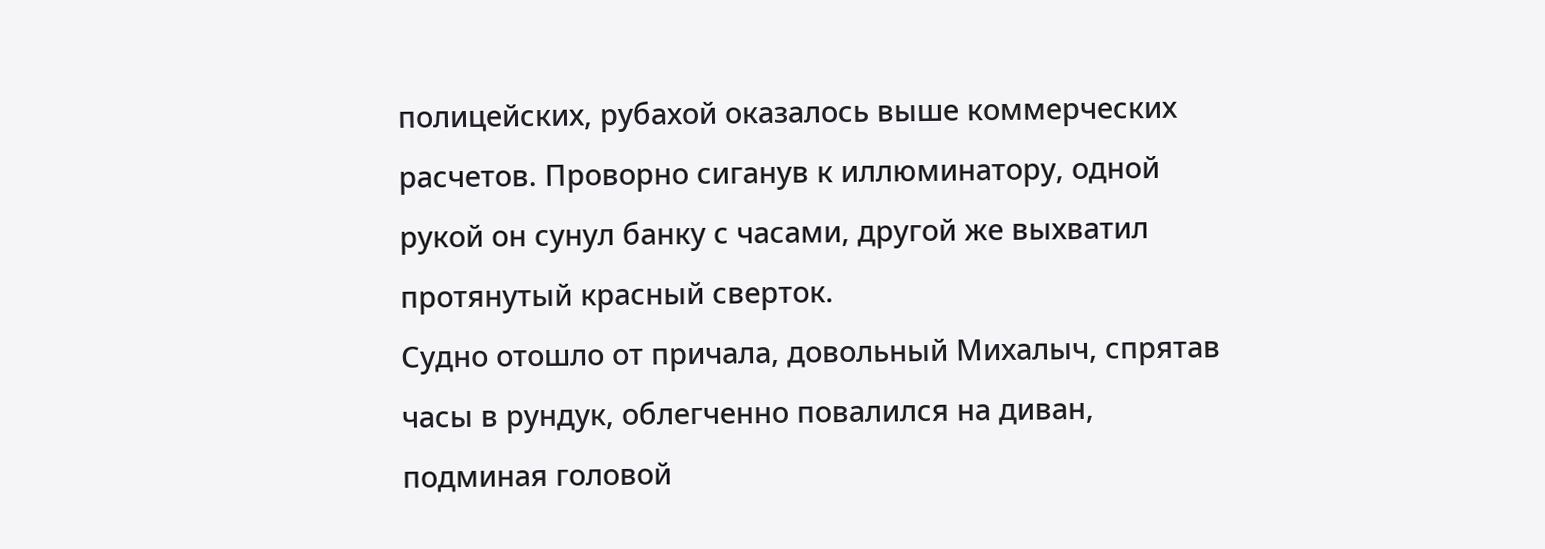полицейских, рубахой оказалось выше коммерческих расчетов. Проворно сиганув к иллюминатору, одной рукой он сунул банку с часами, другой же выхватил протянутый красный сверток.
Судно отошло от причала, довольный Михалыч, спрятав часы в рундук, облегченно повалился на диван, подминая головой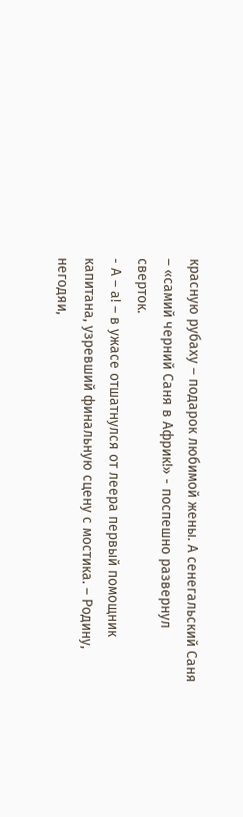красную рубаху – подарок любимой жены. А сенегальский Саня – «самий черний Саня в Африк!» - поспешно развернул сверток.
- А – а! – в ужасе отшатнулся от леера первый помощник капитана, узревший финальную сцену с мостика. – Родину, негодяи,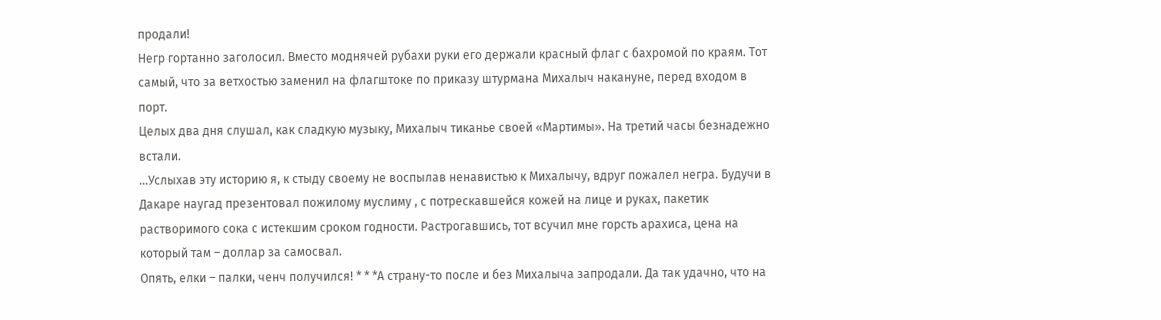продали!
Негр гортанно заголосил. Вместо моднячей рубахи руки его держали красный флаг с бахромой по краям. Тот самый, что за ветхостью заменил на флагштоке по приказу штурмана Михалыч накануне, перед входом в порт.
Целых два дня слушал, как сладкую музыку, Михалыч тиканье своей «Мартимы». На третий часы безнадежно встали.
…Услыхав эту историю я, к стыду своему не воспылав ненавистью к Михалычу, вдруг пожалел негра. Будучи в Дакаре наугад презентовал пожилому муслиму , с потрескавшейся кожей на лице и руках, пакетик растворимого сока с истекшим сроком годности. Растрогавшись, тот всучил мне горсть арахиса, цена на который там – доллар за самосвал.
Опять, елки – палки, ченч получился! * * *А страну-то после и без Михалыча запродали. Да так удачно, что на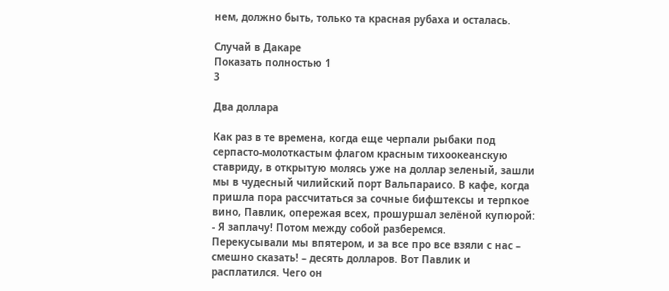нем, должно быть, только та красная рубаха и осталась.

Случай в Дакаре
Показать полностью 1
3

Два доллара

Как раз в те времена, когда еще черпали рыбаки под серпасто-молоткастым флагом красным тихоокеанскую ставриду, в открытую молясь уже на доллар зеленый, зашли мы в чудесный чилийский порт Вальпараисо. В кафе, когда пришла пора рассчитаться за сочные бифштексы и терпкое вино, Павлик, опережая всех, прошуршал зелёной купюрой:
- Я заплачу! Потом между собой разберемся.
Перекусывали мы впятером, и за все про все взяли с нас – смешно сказать! – десять долларов. Вот Павлик и расплатился. Чего он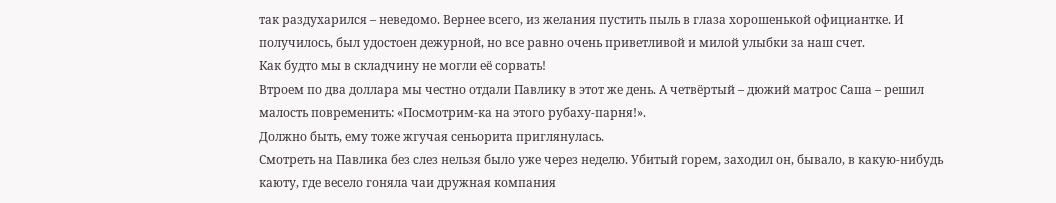так раздухарился – неведомо. Вернее всего, из желания пустить пыль в глаза хорошенькой официантке. И получилось, был удостоен дежурной, но все равно очень приветливой и милой улыбки за наш счет.
Как будто мы в складчину не могли её сорвать!
Втроем по два доллара мы честно отдали Павлику в этот же день. А четвёртый – дюжий матрос Саша – решил малость повременить: «Посмотрим-ка на этого рубаху-парня!».
Должно быть, ему тоже жгучая сеньорита приглянулась.
Смотреть на Павлика без слез нельзя было уже через неделю. Убитый горем, заходил он, бывало, в какую-нибудь каюту, где весело гоняла чаи дружная компания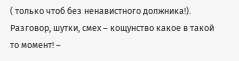( только чтоб без ненавистного должника!). Разговор, шутки, смех – кощунство какое в такой то момент! –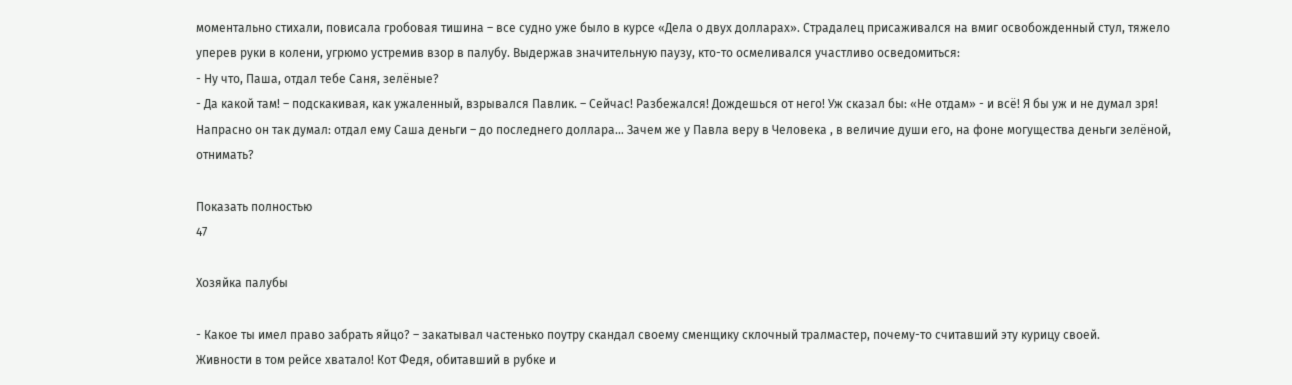моментально стихали, повисала гробовая тишина – все судно уже было в курсе «Дела о двух долларах». Страдалец присаживался на вмиг освобожденный стул, тяжело уперев руки в колени, угрюмо устремив взор в палубу. Выдержав значительную паузу, кто-то осмеливался участливо осведомиться:
- Ну что, Паша, отдал тебе Саня, зелёные?
- Да какой там! – подскакивая, как ужаленный, взрывался Павлик. – Сейчас! Разбежался! Дождешься от него! Уж сказал бы: «Не отдам» - и всё! Я бы уж и не думал зря!
Напрасно он так думал: отдал ему Саша деньги – до последнего доллара… Зачем же у Павла веру в Человека , в величие души его, на фоне могущества деньги зелёной, отнимать?

Показать полностью
47

Хозяйка палубы

- Какое ты имел право забрать яйцо? – закатывал частенько поутру скандал своему сменщику склочный тралмастер, почему-то считавший эту курицу своей.
Живности в том рейсе хватало! Кот Федя, обитавший в рубке и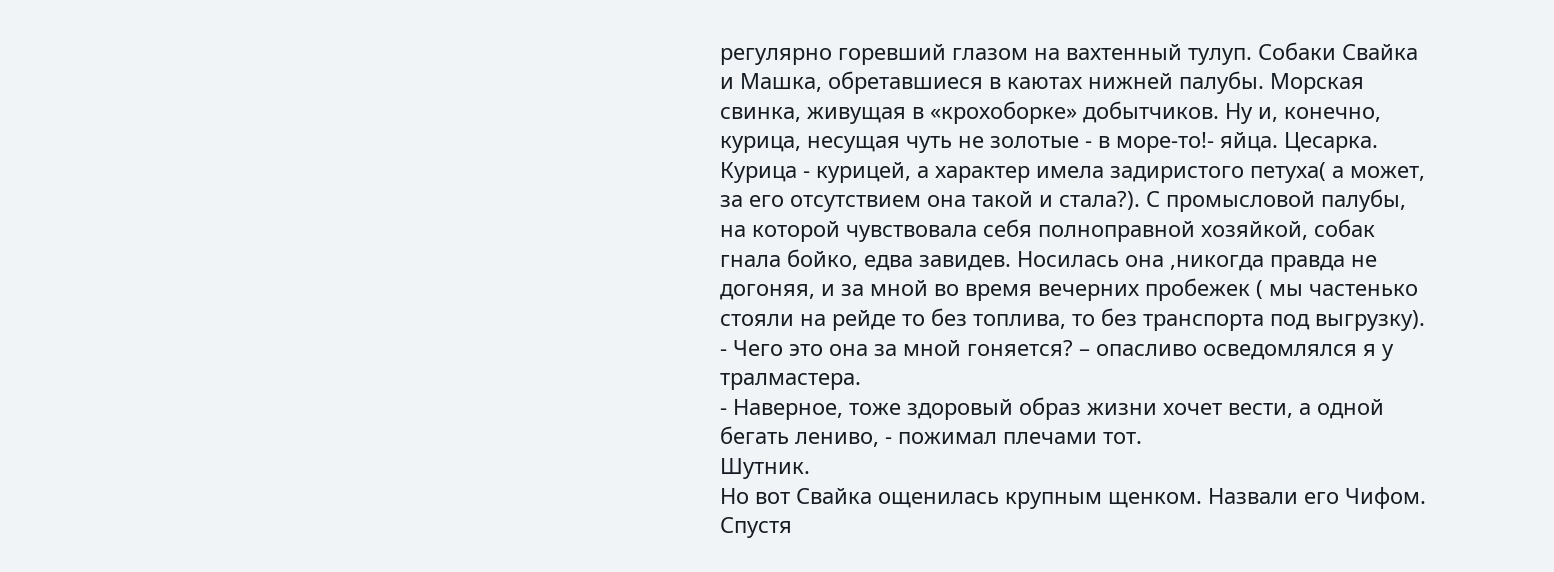регулярно горевший глазом на вахтенный тулуп. Собаки Свайка и Машка, обретавшиеся в каютах нижней палубы. Морская свинка, живущая в «крохоборке» добытчиков. Ну и, конечно, курица, несущая чуть не золотые - в море-то!- яйца. Цесарка. Курица - курицей, а характер имела задиристого петуха( а может, за его отсутствием она такой и стала?). С промысловой палубы, на которой чувствовала себя полноправной хозяйкой, собак гнала бойко, едва завидев. Носилась она ,никогда правда не догоняя, и за мной во время вечерних пробежек ( мы частенько стояли на рейде то без топлива, то без транспорта под выгрузку).
- Чего это она за мной гоняется? – опасливо осведомлялся я у тралмастера.
- Наверное, тоже здоровый образ жизни хочет вести, а одной бегать лениво, - пожимал плечами тот.
Шутник.
Но вот Свайка ощенилась крупным щенком. Назвали его Чифом. Спустя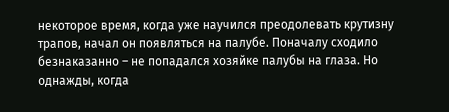некоторое время, когда уже научился преодолевать крутизну трапов, начал он появляться на палубе. Поначалу сходило безнаказанно – не попадался хозяйке палубы на глаза. Но однажды, когда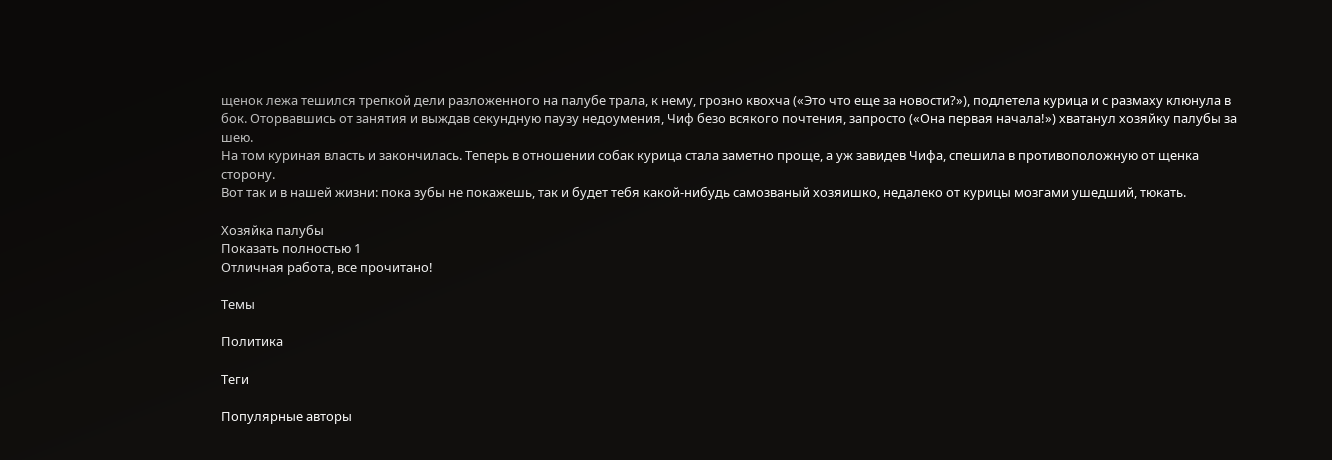щенок лежа тешился трепкой дели разложенного на палубе трала, к нему, грозно квохча («Это что еще за новости?»), подлетела курица и с размаху клюнула в бок. Оторвавшись от занятия и выждав секундную паузу недоумения, Чиф безо всякого почтения, запросто («Она первая начала!») хватанул хозяйку палубы за шею.
На том куриная власть и закончилась. Теперь в отношении собак курица стала заметно проще, а уж завидев Чифа, спешила в противоположную от щенка сторону.
Вот так и в нашей жизни: пока зубы не покажешь, так и будет тебя какой-нибудь самозваный хозяишко, недалеко от курицы мозгами ушедший, тюкать.

Хозяйка палубы
Показать полностью 1
Отличная работа, все прочитано!

Темы

Политика

Теги

Популярные авторы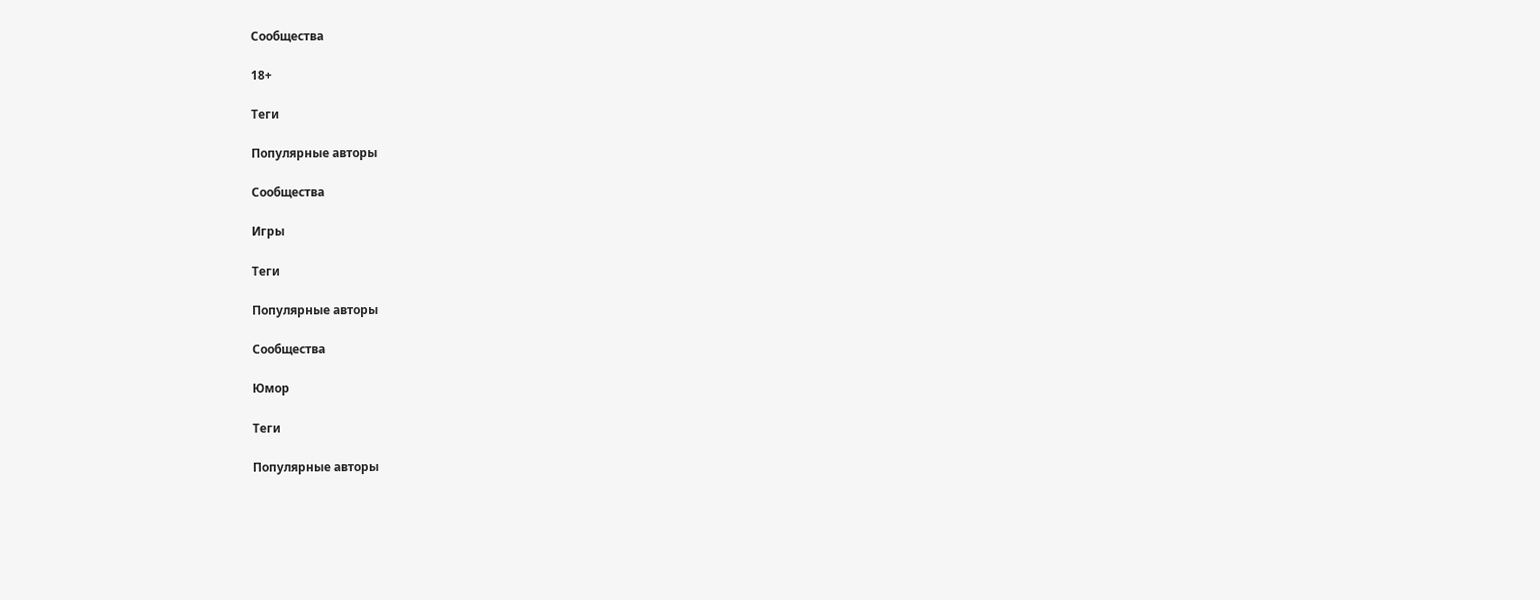Сообщества

18+

Теги

Популярные авторы

Сообщества

Игры

Теги

Популярные авторы

Сообщества

Юмор

Теги

Популярные авторы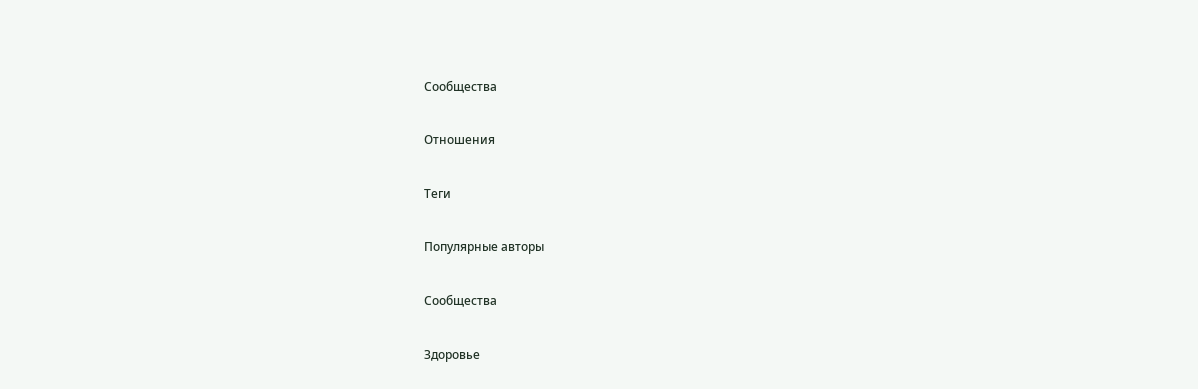Сообщества

Отношения

Теги

Популярные авторы

Сообщества

Здоровье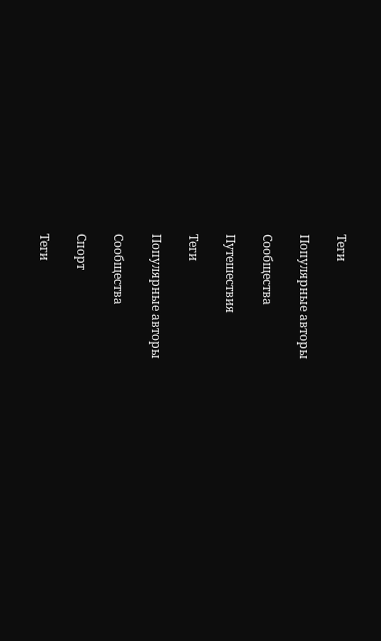Теги

Популярные авторы

Сообщества

Путешествия

Теги

Популярные авторы

Сообщества

Спорт

Теги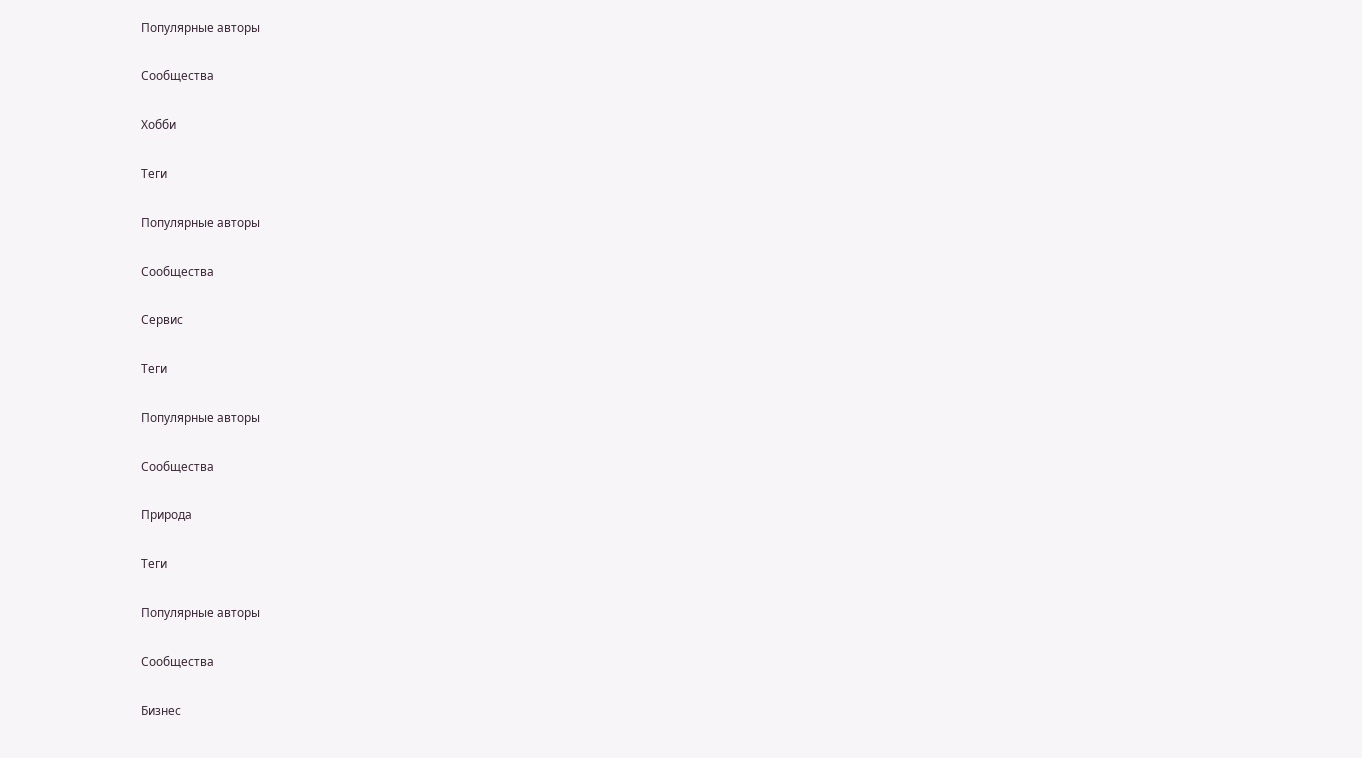Популярные авторы

Сообщества

Хобби

Теги

Популярные авторы

Сообщества

Сервис

Теги

Популярные авторы

Сообщества

Природа

Теги

Популярные авторы

Сообщества

Бизнес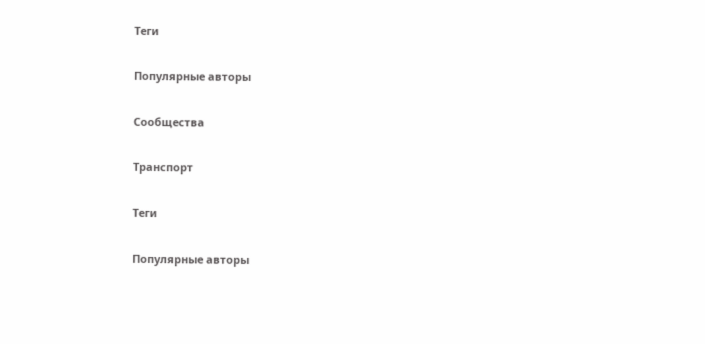Теги

Популярные авторы

Сообщества

Транспорт

Теги

Популярные авторы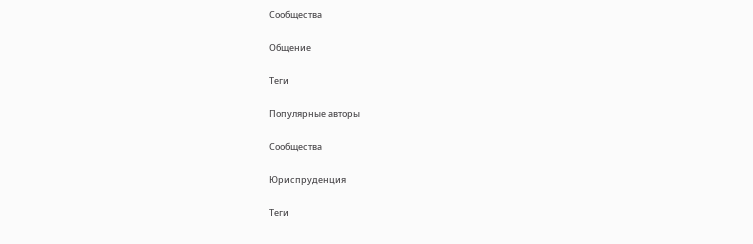Сообщества

Общение

Теги

Популярные авторы

Сообщества

Юриспруденция

Теги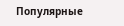Популярные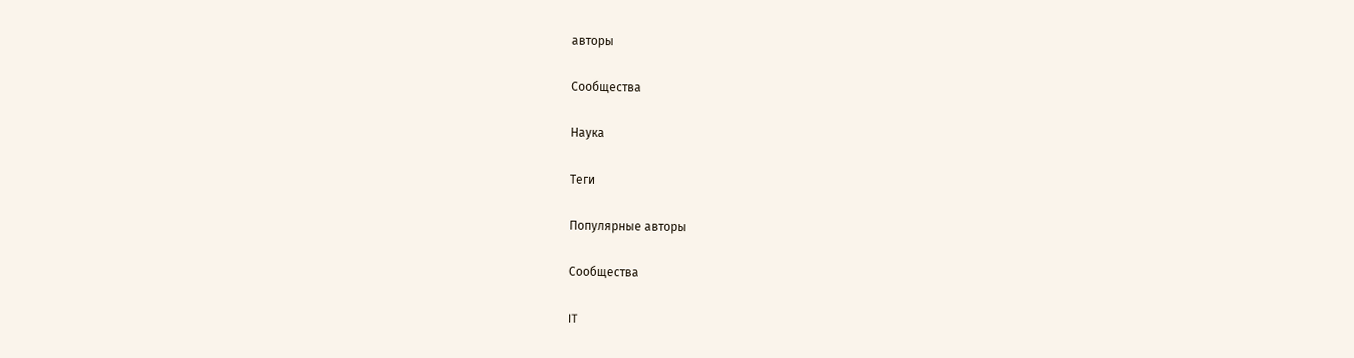авторы

Сообщества

Наука

Теги

Популярные авторы

Сообщества

IT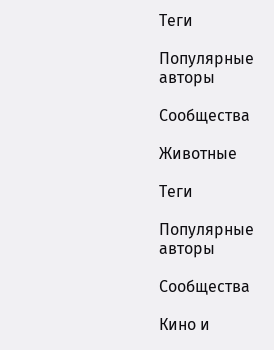Теги

Популярные авторы

Сообщества

Животные

Теги

Популярные авторы

Сообщества

Кино и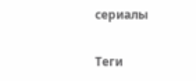сериалы

Теги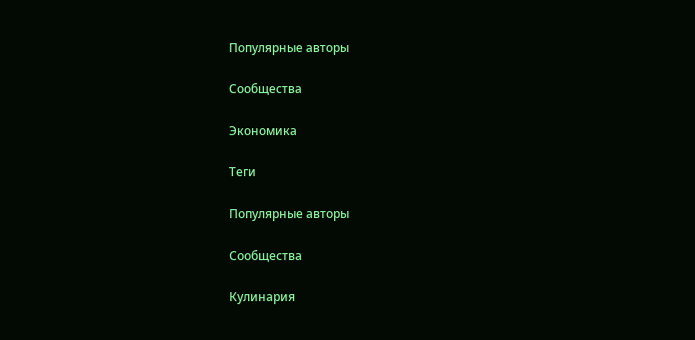Популярные авторы

Сообщества

Экономика

Теги

Популярные авторы

Сообщества

Кулинария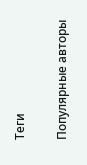Теги

Популярные авторы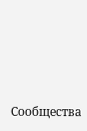Сообщества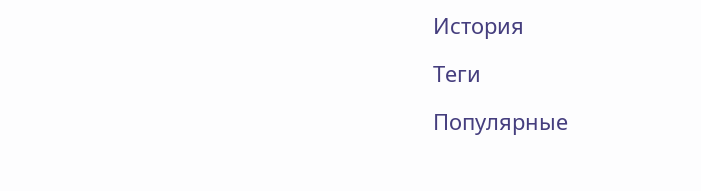История

Теги

Популярные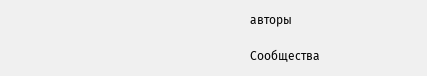авторы

Сообщества